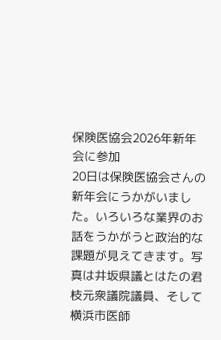保険医協会2026年新年会に参加
20日は保険医協会さんの新年会にうかがいました。いろいろな業界のお話をうかがうと政治的な課題が見えてきます。写真は井坂県議とはたの君枝元衆議院議員、そして横浜市医師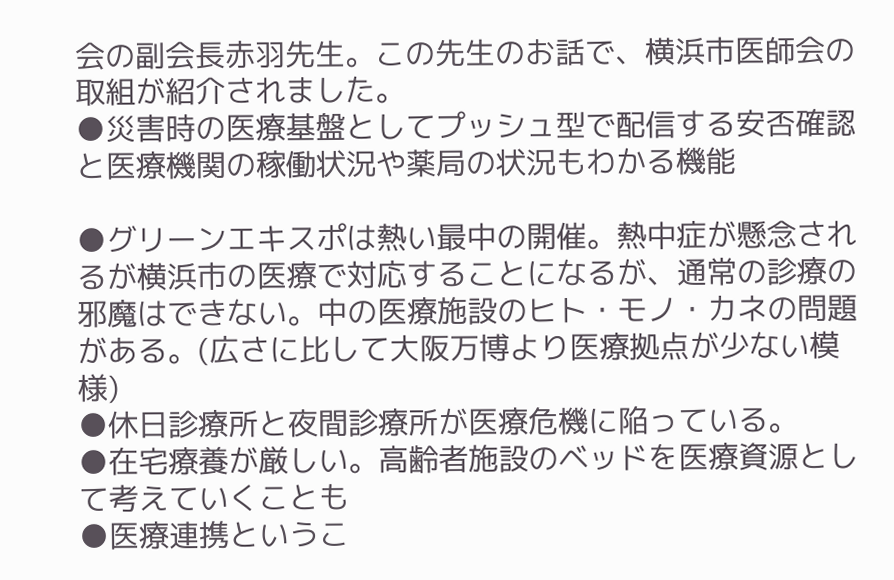会の副会長赤羽先生。この先生のお話で、横浜市医師会の取組が紹介されました。
●災害時の医療基盤としてプッシュ型で配信する安否確認と医療機関の稼働状況や薬局の状況もわかる機能

●グリーンエキスポは熱い最中の開催。熱中症が懸念されるが横浜市の医療で対応することになるが、通常の診療の邪魔はできない。中の医療施設のヒト・モノ・カネの問題がある。(広さに比して大阪万博より医療拠点が少ない模様)
●休日診療所と夜間診療所が医療危機に陥っている。
●在宅療養が厳しい。高齢者施設のベッドを医療資源として考えていくことも
●医療連携というこ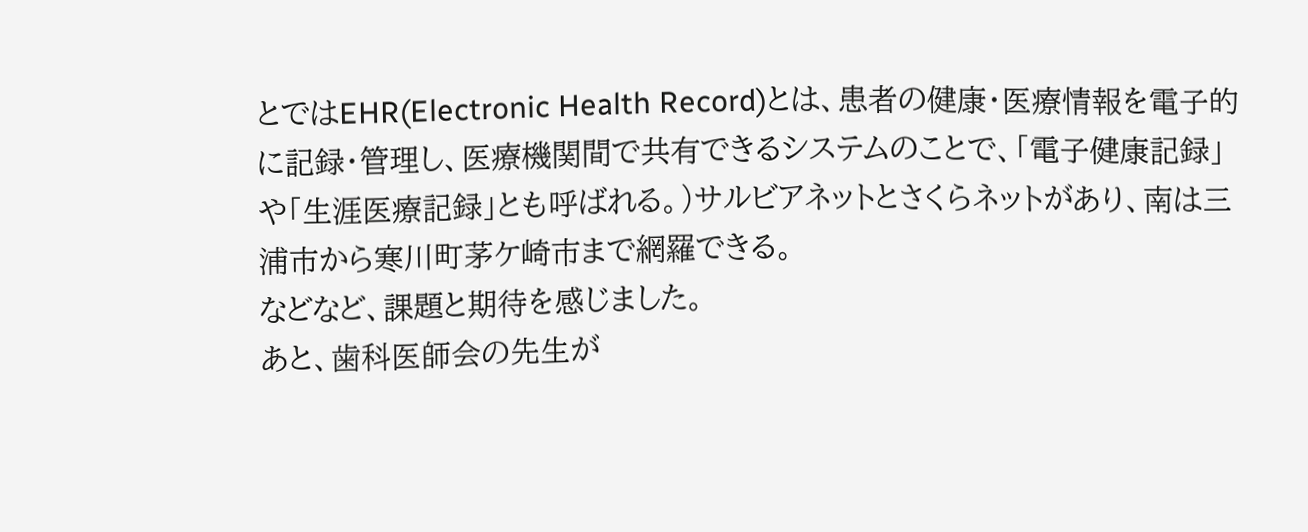とではEHR(Electronic Health Record)とは、患者の健康・医療情報を電子的に記録・管理し、医療機関間で共有できるシステムのことで、「電子健康記録」や「生涯医療記録」とも呼ばれる。)サルビアネットとさくらネットがあり、南は三浦市から寒川町茅ケ崎市まで網羅できる。
などなど、課題と期待を感じました。
あと、歯科医師会の先生が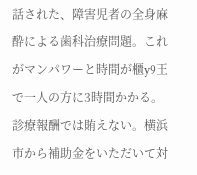話された、障害児者の全身麻酔による歯科治療問題。これがマンパワーと時間が櫃y9王で一人の方に3時間かかる。診療報酬では賄えない。横浜市から補助金をいただいて対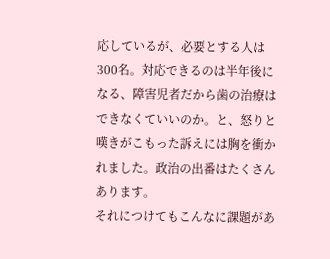応しているが、必要とする人は300名。対応できるのは半年後になる、障害児者だから歯の治療はできなくていいのか。と、怒りと嘆きがこもった訴えには胸を衝かれました。政治の出番はたくさんあります。
それにつけてもこんなに課題があ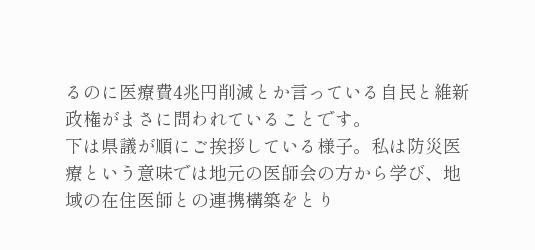るのに医療費4兆円削減とか言っている自民と維新政権がまさに問われていることです。
下は県議が順にご挨拶している様子。私は防災医療という意味では地元の医師会の方から学び、地域の在住医師との連携構築をとり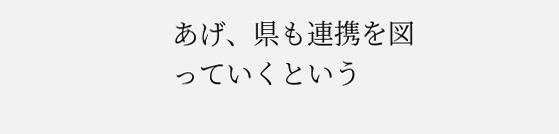あげ、県も連携を図っていくという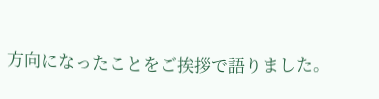方向になったことをご挨拶で語りました。